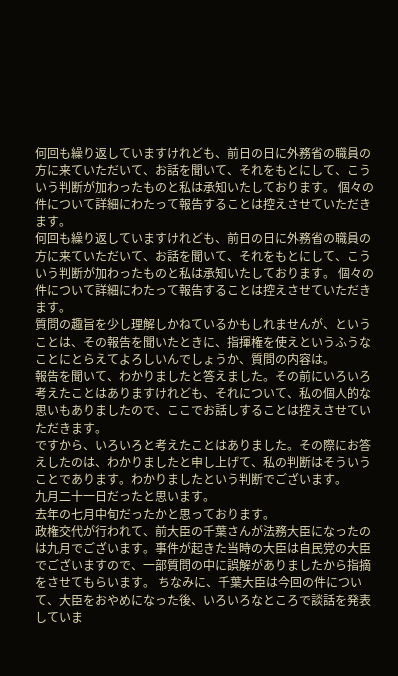何回も繰り返していますけれども、前日の日に外務省の職員の方に来ていただいて、お話を聞いて、それをもとにして、こういう判断が加わったものと私は承知いたしております。 個々の件について詳細にわたって報告することは控えさせていただきます。
何回も繰り返していますけれども、前日の日に外務省の職員の方に来ていただいて、お話を聞いて、それをもとにして、こういう判断が加わったものと私は承知いたしております。 個々の件について詳細にわたって報告することは控えさせていただきます。
質問の趣旨を少し理解しかねているかもしれませんが、ということは、その報告を聞いたときに、指揮権を使えというふうなことにとらえてよろしいんでしょうか、質問の内容は。
報告を聞いて、わかりましたと答えました。その前にいろいろ考えたことはありますけれども、それについて、私の個人的な思いもありましたので、ここでお話しすることは控えさせていただきます。
ですから、いろいろと考えたことはありました。その際にお答えしたのは、わかりましたと申し上げて、私の判断はそういうことであります。わかりましたという判断でございます。
九月二十一日だったと思います。
去年の七月中旬だったかと思っております。
政権交代が行われて、前大臣の千葉さんが法務大臣になったのは九月でございます。事件が起きた当時の大臣は自民党の大臣でございますので、一部質問の中に誤解がありましたから指摘をさせてもらいます。 ちなみに、千葉大臣は今回の件について、大臣をおやめになった後、いろいろなところで談話を発表していま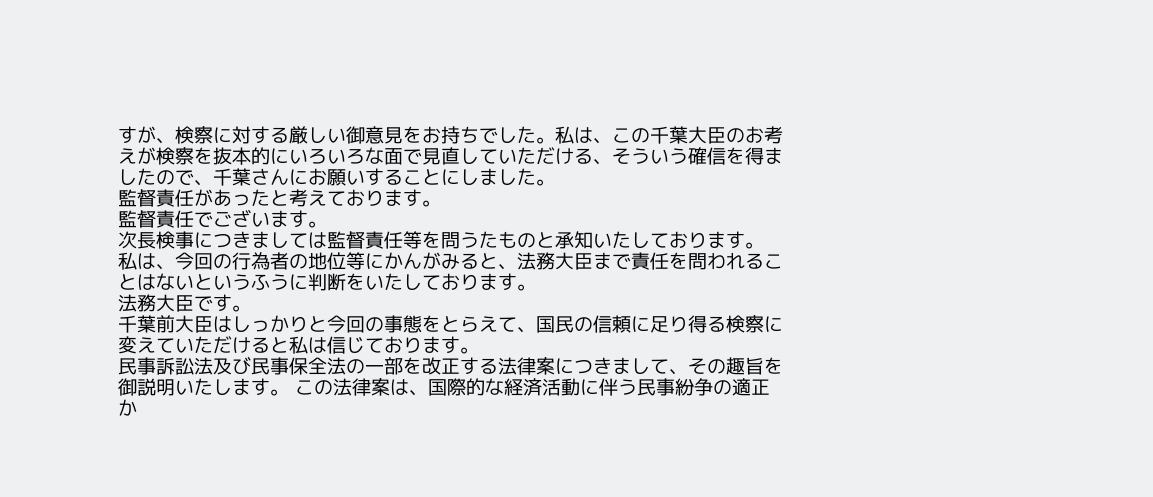すが、検察に対する厳しい御意見をお持ちでした。私は、この千葉大臣のお考えが検察を抜本的にいろいろな面で見直していただける、そういう確信を得ましたので、千葉さんにお願いすることにしました。
監督責任があったと考えております。
監督責任でございます。
次長検事につきましては監督責任等を問うたものと承知いたしております。
私は、今回の行為者の地位等にかんがみると、法務大臣まで責任を問われることはないというふうに判断をいたしております。
法務大臣です。
千葉前大臣はしっかりと今回の事態をとらえて、国民の信頼に足り得る検察に変えていただけると私は信じております。
民事訴訟法及び民事保全法の一部を改正する法律案につきまして、その趣旨を御説明いたします。 この法律案は、国際的な経済活動に伴う民事紛争の適正か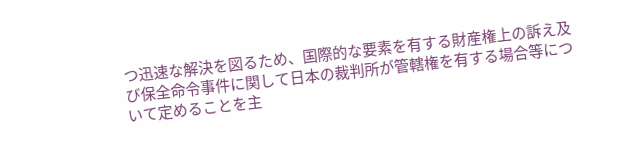つ迅速な解決を図るため、国際的な要素を有する財産権上の訴え及び保全命令事件に関して日本の裁判所が管轄権を有する場合等について定めることを主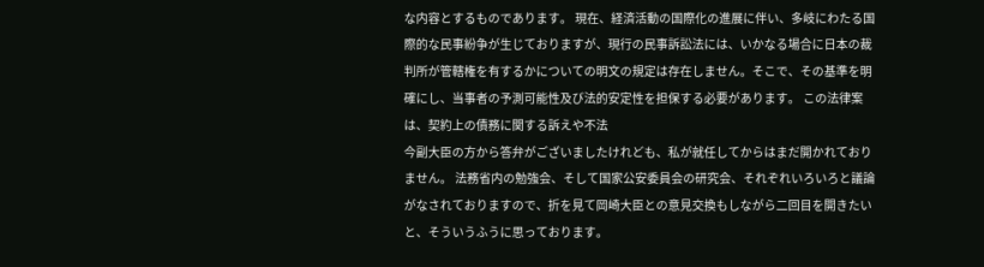な内容とするものであります。 現在、経済活動の国際化の進展に伴い、多岐にわたる国際的な民事紛争が生じておりますが、現行の民事訴訟法には、いかなる場合に日本の裁判所が管轄権を有するかについての明文の規定は存在しません。そこで、その基準を明確にし、当事者の予測可能性及び法的安定性を担保する必要があります。 この法律案は、契約上の債務に関する訴えや不法
今副大臣の方から答弁がございましたけれども、私が就任してからはまだ開かれておりません。 法務省内の勉強会、そして国家公安委員会の研究会、それぞれいろいろと議論がなされておりますので、折を見て岡崎大臣との意見交換もしながら二回目を開きたいと、そういうふうに思っております。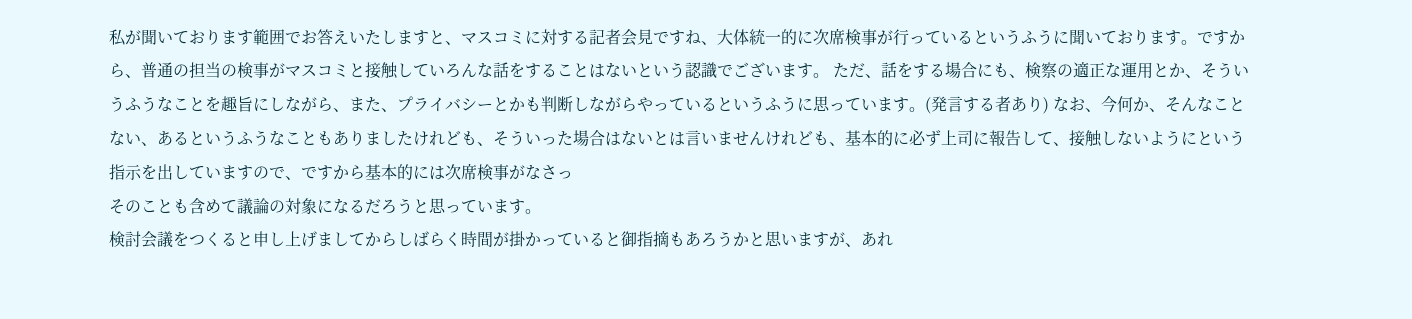私が聞いております範囲でお答えいたしますと、マスコミに対する記者会見ですね、大体統一的に次席検事が行っているというふうに聞いております。ですから、普通の担当の検事がマスコミと接触していろんな話をすることはないという認識でございます。 ただ、話をする場合にも、検察の適正な運用とか、そういうふうなことを趣旨にしながら、また、プライバシーとかも判断しながらやっているというふうに思っています。(発言する者あり) なお、今何か、そんなことない、あるというふうなこともありましたけれども、そういった場合はないとは言いませんけれども、基本的に必ず上司に報告して、接触しないようにという指示を出していますので、ですから基本的には次席検事がなさっ
そのことも含めて議論の対象になるだろうと思っています。
検討会議をつくると申し上げましてからしばらく時間が掛かっていると御指摘もあろうかと思いますが、あれ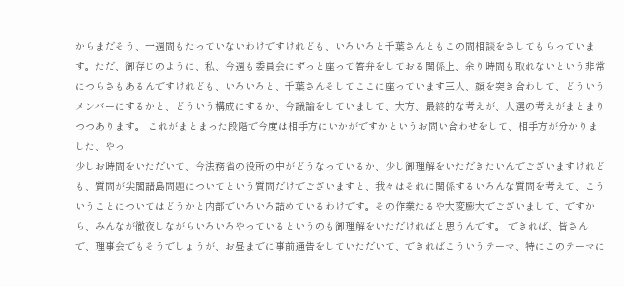からまだそう、一週間もたっていないわけですけれども、いろいろと千葉さんともこの間相談をさしてもらっています。ただ、御存じのように、私、今週も委員会にずっと座って答弁をしておる関係上、余り時間も取れないという非常につらさもあるんですけれども、いろいろと、千葉さんそしてここに座っています三人、顔を突き合わして、どういうメンバーにするかと、どういう構成にするか、今議論をしていまして、大方、最終的な考えが、人選の考えがまとまりつつあります。 これがまとまった段階で今度は相手方にいかがですかというお問い合わせをして、相手方が分かりました、やっ
少しお時間をいただいて、今法務省の役所の中がどうなっているか、少し御理解をいただきたいんでございますけれども、質問が尖閣諸島問題についてという質問だけでございますと、我々はそれに関係するいろんな質問を考えて、こういうことについてはどうかと内部でいろいろ詰めているわけです。その作業たるや大変膨大でございまして、ですから、みんなが徹夜しながらいろいろやっているというのも御理解をいただければと思うんです。 できれば、皆さんで、理事会でもそうでしょうが、お昼までに事前通告をしていただいて、できればこういうテーマ、特にこのテーマに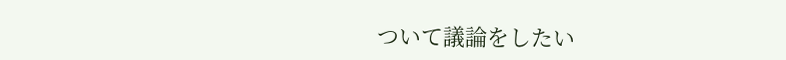ついて議論をしたい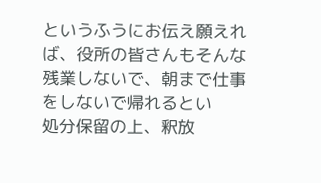というふうにお伝え願えれば、役所の皆さんもそんな残業しないで、朝まで仕事をしないで帰れるとい
処分保留の上、釈放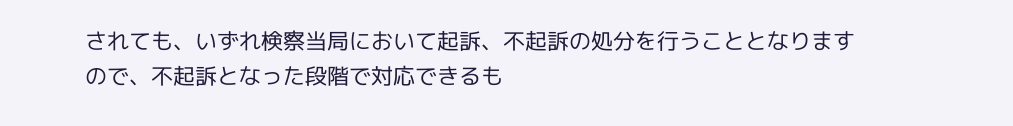されても、いずれ検察当局において起訴、不起訴の処分を行うこととなりますので、不起訴となった段階で対応できるも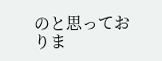のと思っておりま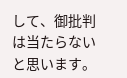して、御批判は当たらないと思います。